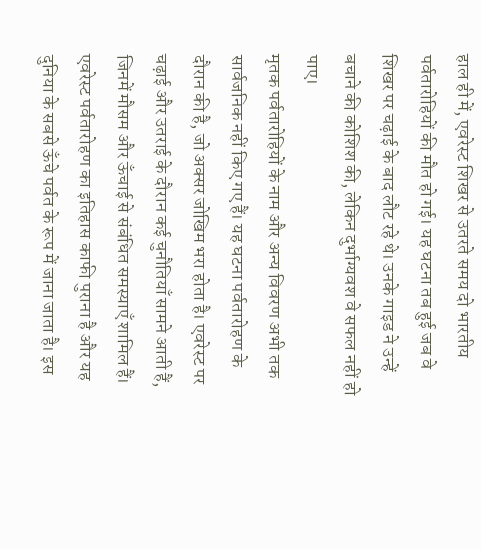हाल ही में, एवरेस्ट शिखर से उतरते समय दो भारतीय पर्वतारोहियों की मौत हो गई। यह घटना तब हुई जब वे शिखर पर चढ़ाई के बाद लौट रहे थे। उनके गाइड ने उन्हें बचाने की कोशिश की, लेकिन दुर्भाग्यवश वे सफल नहीं हो पाए।
मृतक पर्वतारोहियों के नाम और अन्य विवरण अभी तक सार्वजनिक नहीं किए गए हैं। यह घटना पर्वतारोहण के दौरान की है, जो अक्सर जोखिम भरा होता है। एवरेस्ट पर चढ़ाई और उतराई के दौरान कई चुनौतियाँ सामने आती हैं, जिनमें मौसम और ऊँचाई से संबंधित समस्याएँ शामिल हैं।
एवरेस्ट पर्वतारोहण का इतिहास काफी पुराना है और यह दुनिया के सबसे ऊँचे पर्वत के रूप में जाना जाता है। इस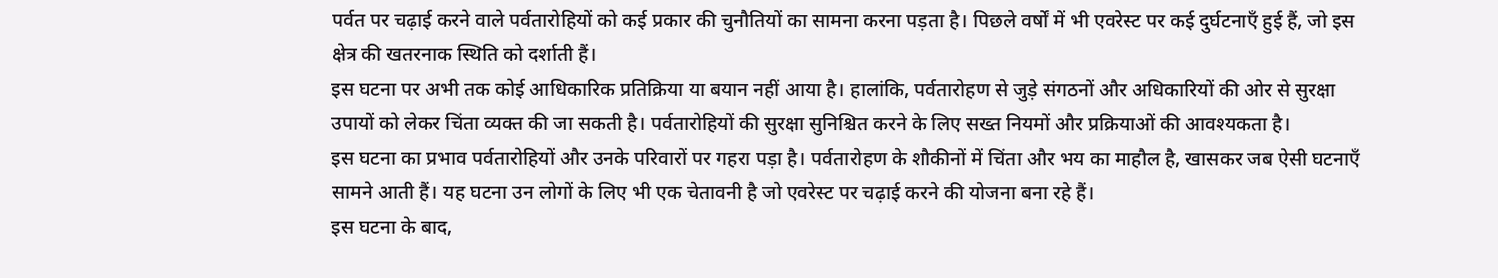पर्वत पर चढ़ाई करने वाले पर्वतारोहियों को कई प्रकार की चुनौतियों का सामना करना पड़ता है। पिछले वर्षों में भी एवरेस्ट पर कई दुर्घटनाएँ हुई हैं, जो इस क्षेत्र की खतरनाक स्थिति को दर्शाती हैं।
इस घटना पर अभी तक कोई आधिकारिक प्रतिक्रिया या बयान नहीं आया है। हालांकि, पर्वतारोहण से जुड़े संगठनों और अधिकारियों की ओर से सुरक्षा उपायों को लेकर चिंता व्यक्त की जा सकती है। पर्वतारोहियों की सुरक्षा सुनिश्चित करने के लिए सख्त नियमों और प्रक्रियाओं की आवश्यकता है।
इस घटना का प्रभाव पर्वतारोहियों और उनके परिवारों पर गहरा पड़ा है। पर्वतारोहण के शौकीनों में चिंता और भय का माहौल है, खासकर जब ऐसी घटनाएँ सामने आती हैं। यह घटना उन लोगों के लिए भी एक चेतावनी है जो एवरेस्ट पर चढ़ाई करने की योजना बना रहे हैं।
इस घटना के बाद,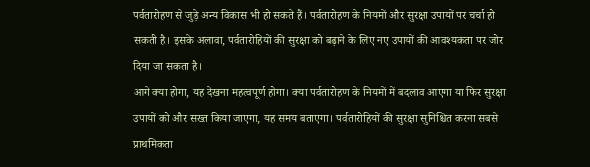पर्वतारोहण से जुड़े अन्य विकास भी हो सकते हैं। पर्वतारोहण के नियमों और सुरक्षा उपायों पर चर्चा हो सकती है। इसके अलावा, पर्वतारोहियों की सुरक्षा को बढ़ाने के लिए नए उपायों की आवश्यकता पर जोर दिया जा सकता है।
आगे क्या होगा, यह देखना महत्वपूर्ण होगा। क्या पर्वतारोहण के नियमों में बदलाव आएगा या फिर सुरक्षा उपायों को और सख्त किया जाएगा, यह समय बताएगा। पर्वतारोहियों की सुरक्षा सुनिश्चित करना सबसे प्राथमिकता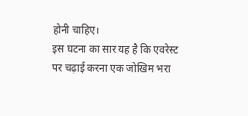होनी चाहिए।
इस घटना का सार यह है कि एवरेस्ट पर चढ़ाई करना एक जोखिम भरा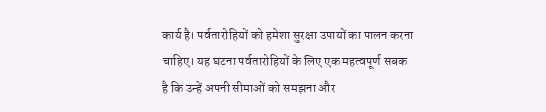कार्य है। पर्वतारोहियों को हमेशा सुरक्षा उपायों का पालन करना चाहिए। यह घटना पर्वतारोहियों के लिए एक महत्वपूर्ण सबक है कि उन्हें अपनी सीमाओं को समझना और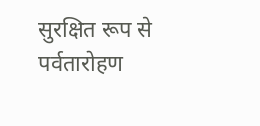सुरक्षित रूप से पर्वतारोहण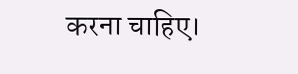करना चाहिए।